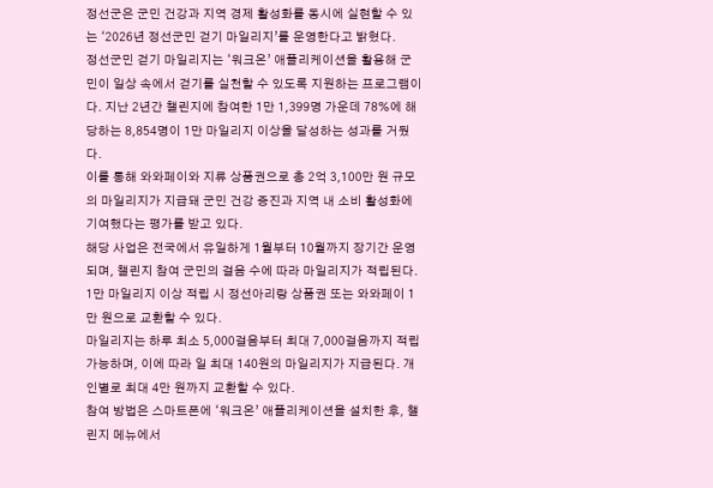정선군은 군민 건강과 지역 경제 활성화를 동시에 실현할 수 있는 ‘2026년 정선군민 걷기 마일리지’를 운영한다고 밝혔다.
정선군민 걷기 마일리지는 ‘워크온’ 애플리케이션을 활용해 군민이 일상 속에서 걷기를 실천할 수 있도록 지원하는 프로그램이다. 지난 2년간 챌린지에 참여한 1만 1,399명 가운데 78%에 해당하는 8,854명이 1만 마일리지 이상을 달성하는 성과를 거뒀다.
이를 통해 와와페이와 지류 상품권으로 총 2억 3,100만 원 규모의 마일리지가 지급돼 군민 건강 증진과 지역 내 소비 활성화에 기여했다는 평가를 받고 있다.
해당 사업은 전국에서 유일하게 1월부터 10월까지 장기간 운영되며, 챌린지 참여 군민의 걸음 수에 따라 마일리지가 적립된다. 1만 마일리지 이상 적립 시 정선아리랑 상품권 또는 와와페이 1만 원으로 교환할 수 있다.
마일리지는 하루 최소 5,000걸음부터 최대 7,000걸음까지 적립 가능하며, 이에 따라 일 최대 140원의 마일리지가 지급된다. 개인별로 최대 4만 원까지 교환할 수 있다.
참여 방법은 스마트폰에 ‘워크온’ 애플리케이션을 설치한 후, 챌린지 메뉴에서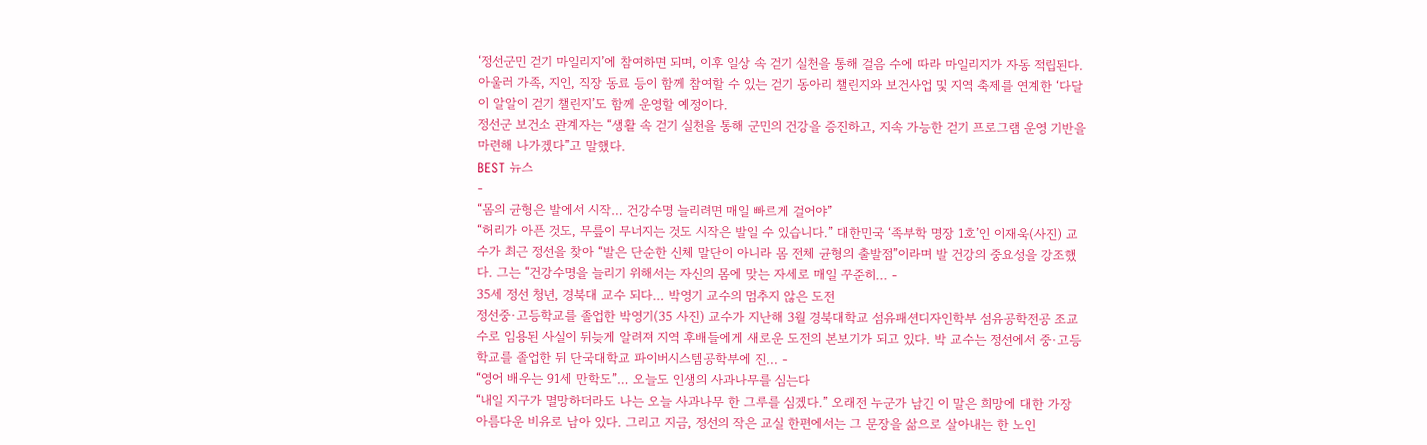‘정선군민 걷기 마일리지’에 참여하면 되며, 이후 일상 속 걷기 실천을 통해 걸음 수에 따라 마일리지가 자동 적립된다.
아울러 가족, 지인, 직장 동료 등이 함께 참여할 수 있는 걷기 동아리 챌린지와 보건사업 및 지역 축제를 연계한 ‘다달이 알알이 걷기 챌린지’도 함께 운영할 예정이다.
정선군 보건소 관계자는 “생활 속 걷기 실천을 통해 군민의 건강을 증진하고, 지속 가능한 걷기 프로그램 운영 기반을 마련해 나가겠다”고 말했다.
BEST 뉴스
-
“몸의 균형은 발에서 시작… 건강수명 늘리려면 매일 빠르게 걸어야”
“허리가 아픈 것도, 무릎이 무너지는 것도 시작은 발일 수 있습니다.” 대한민국 ‘족부학 명장 1호’인 이재욱(사진) 교수가 최근 정선을 찾아 “발은 단순한 신체 말단이 아니라 몸 전체 균형의 출발점”이라며 발 건강의 중요성을 강조했다. 그는 “건강수명을 늘리기 위해서는 자신의 몸에 맞는 자세로 매일 꾸준히... -
35세 정선 청년, 경북대 교수 되다… 박영기 교수의 멈추지 않은 도전
정선중·고등학교를 졸업한 박영기(35 사진) 교수가 지난해 3월 경북대학교 섬유패션디자인학부 섬유공학전공 조교수로 임용된 사실이 뒤늦게 알려져 지역 후배들에게 새로운 도전의 본보기가 되고 있다. 박 교수는 정선에서 중·고등학교를 졸업한 뒤 단국대학교 파이버시스템공학부에 진... -
“영어 배우는 91세 만학도”… 오늘도 인생의 사과나무를 심는다
“내일 지구가 멸망하더라도 나는 오늘 사과나무 한 그루를 심겠다.” 오래전 누군가 남긴 이 말은 희망에 대한 가장 아름다운 비유로 남아 있다. 그리고 지금, 정선의 작은 교실 한편에서는 그 문장을 삶으로 살아내는 한 노인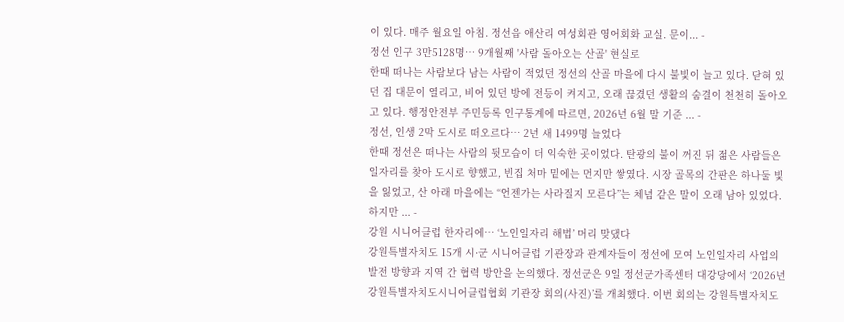이 있다. 매주 월요일 아침. 정선읍 애산리 여성회관 영어회화 교실. 문이... -
정선 인구 3만5128명… 9개월째 '사람 돌아오는 산골' 현실로
한때 떠나는 사람보다 남는 사람이 적었던 정선의 산골 마을에 다시 불빛이 늘고 있다. 닫혀 있던 집 대문이 열리고, 비어 있던 방에 전등이 켜지고, 오래 끊겼던 생활의 숨결이 천천히 돌아오고 있다. 행정안전부 주민등록 인구통계에 따르면, 2026년 6월 말 기준 ... -
정선, 인생 2막 도시로 떠오르다… 2년 새 1499명 늘었다
한때 정선은 떠나는 사람의 뒷모습이 더 익숙한 곳이었다. 탄광의 불이 꺼진 뒤 젊은 사람들은 일자리를 찾아 도시로 향했고, 빈집 처마 밑에는 먼지만 쌓였다. 시장 골목의 간판은 하나둘 빛을 잃었고, 산 아래 마을에는 “언젠가는 사라질지 모른다”는 체념 같은 말이 오래 남아 있었다. 하지만 ... -
강원 시니어클럽 한자리에… ‘노인일자리 해법’ 머리 맞댔다
강원특별자치도 15개 시·군 시니어클럽 기관장과 관계자들이 정선에 모여 노인일자리 사업의 발전 방향과 지역 간 협력 방안을 논의했다. 정선군은 9일 정선군가족센터 대강당에서 ‘2026년 강원특별자치도시니어클럽협회 기관장 회의(사진)’를 개최했다. 이번 회의는 강원특별자치도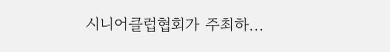시니어클럽협회가 주최하...